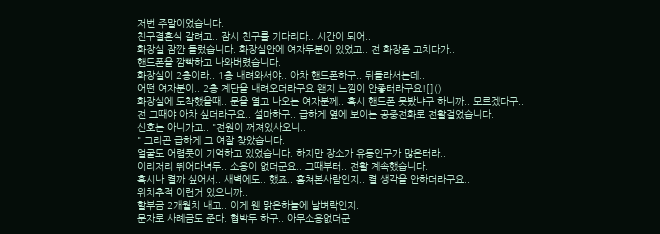저번 주말이었습니다.
친구결혼식 갈려고.. 잠시 친구를 기다리다.. 시간이 되어..
화장실 잠깐 들렀습니다. 화장실안에 여자두분이 있었고.. 전 화장좀 고치다가..
핸드폰을 깜빡하고 나와버렸습니다.
화장실이 2층이라.. 1층 내려와서야.. 아차 핸드폰하구.. 뒤돌라서는데..
어떤 여자분이.. 2층 계단을 내려오더라구요 왠지 느낌이 안좋터라구요![]()
화장실에 도착했을때.. 문을 열고 나오는 여자분께.. 혹시 핸드폰 못봤냐구 하니까.. 모르겠다구..
전 그때야 아차 싶더라구요.. 설마하구.. 급하게 옆에 보이는 공중전화로 전활걸었습니다.
신호는 아니가고.. "전원이 꺼져있사오니..
" 그리곤 급하게 그 여잘 찾았습니다.
얼굴도 어렴풋이 기억하고 있었습니다. 하지만 장소가 유동인구가 많은터라..
이리저리 뛰어다녀두.. 소용이 없더군요.. 그때부터.. 전활 계속했습니다.
혹시나 켤까 싶어서.. 새벽에도.. 했죠.. 훔쳐본사람인지.. 켤 생각을 안하더라구요..
위치추적 이런거 있으니까..
할부금 2개월치 내고.. 이게 웬 맑은하늘에 날벼락인지.
문자로 사례금도 준다. 협박두 하구.. 아무소용없더군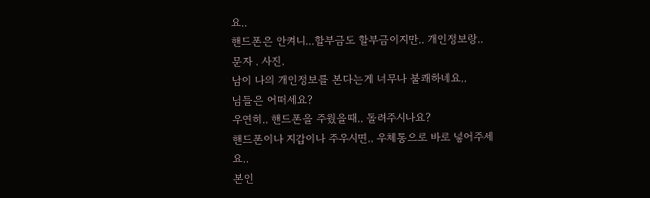요..
핸드폰은 안켜니...할부금도 할부금이지만.. 개인정보랑.. 문자 . 사진.
남이 나의 개인정보를 본다는게 너무나 불쾌하네요..
님들은 어떠세요?
우연히.. 핸드폰을 주웠을때.. 돌려주시나요?
핸드폰이나 지갑이나 주우시면.. 우체통으로 바로 넣어주세요..
본인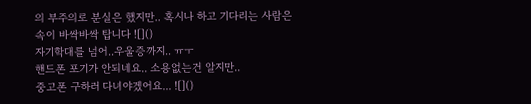의 부주의로 분실은 했지만.. 혹시나 하고 기다리는 사람은
속이 바싹바싹 탑니다 ![]()
자기학대를 넘어..우울증까지.. ㅠㅜ
핸드폰 포기가 안되네요.. 소용없는건 알지만..
중고폰 구하러 다녀야겠어요... ![]()